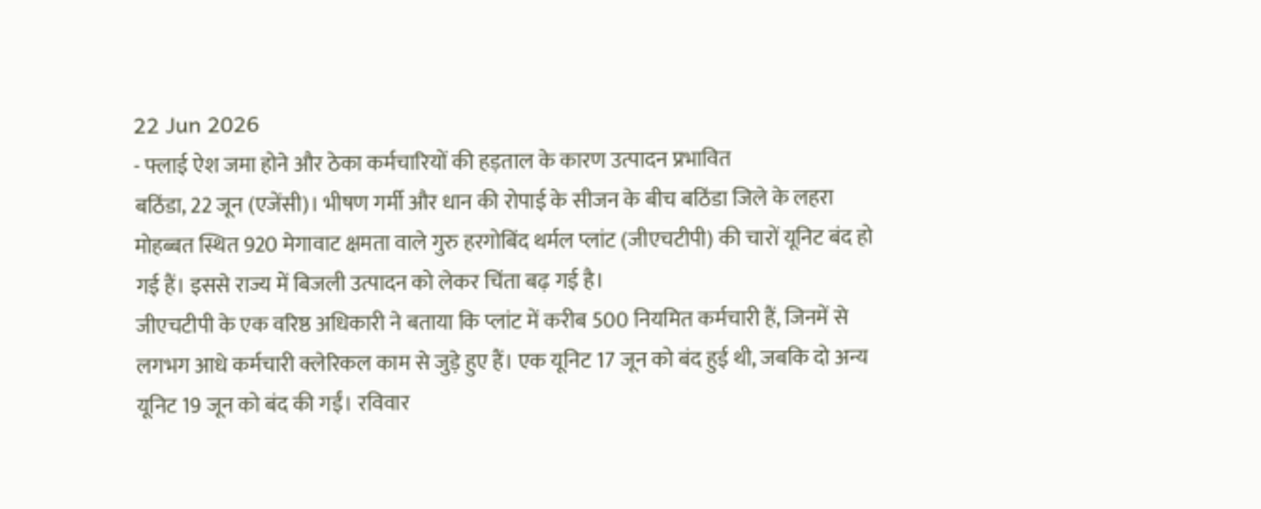22 Jun 2026
- फ्लाई ऐश जमा होने और ठेका कर्मचारियों की हड़ताल के कारण उत्पादन प्रभावित
बठिंडा, 22 जून (एजेंसी)। भीषण गर्मी और धान की रोपाई के सीजन के बीच बठिंडा जिले के लहरा मोहब्बत स्थित 920 मेगावाट क्षमता वाले गुरु हरगोबिंद थर्मल प्लांट (जीएचटीपी) की चारों यूनिट बंद हो गई हैं। इससे राज्य में बिजली उत्पादन को लेकर चिंता बढ़ गई है।
जीएचटीपी के एक वरिष्ठ अधिकारी ने बताया कि प्लांट में करीब 500 नियमित कर्मचारी हैं, जिनमें से लगभग आधे कर्मचारी क्लेरिकल काम से जुड़े हुए हैं। एक यूनिट 17 जून को बंद हुई थी, जबकि दो अन्य यूनिट 19 जून को बंद की गईं। रविवार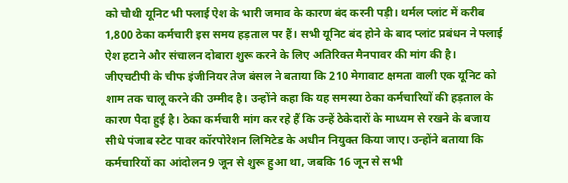को चौथी यूनिट भी फ्लाई ऐश के भारी जमाव के कारण बंद करनी पड़ी। थर्मल प्लांट में करीब 1,800 ठेका कर्मचारी इस समय हड़ताल पर हैं। सभी यूनिट बंद होने के बाद प्लांट प्रबंधन ने फ्लाई ऐश हटाने और संचालन दोबारा शुरू करने के लिए अतिरिक्त मैनपावर की मांग की है।
जीएचटीपी के चीफ इंजीनियर तेज बंसल ने बताया कि 210 मेगावाट क्षमता वाली एक यूनिट को शाम तक चालू करने की उम्मीद है। उन्होंने कहा कि यह समस्या ठेका कर्मचारियों की हड़ताल के कारण पैदा हुई है। ठेका कर्मचारी मांग कर रहे हैं कि उन्हें ठेकेदारों के माध्यम से रखने के बजाय सीधे पंजाब स्टेट पावर कॉरपोरेशन लिमिटेड के अधीन नियुक्त किया जाए। उन्होंने बताया कि कर्मचारियों का आंदोलन 9 जून से शुरू हुआ था, जबकि 16 जून से सभी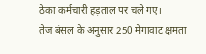ठेका कर्मचारी हड़ताल पर चले गए।
तेज बंसल के अनुसार 250 मेगावाट क्षमता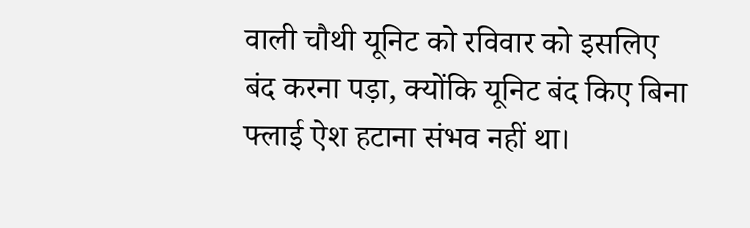वाली चौथी यूनिट को रविवार को इसलिए बंद करना पड़ा, क्योंकि यूनिट बंद किए बिना फ्लाई ऐश हटाना संभव नहीं था।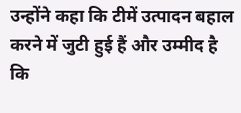उन्होंने कहा कि टीमें उत्पादन बहाल करने में जुटी हुई हैं और उम्मीद है कि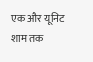एक और यूनिट शाम तक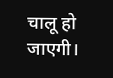चालू हो जाएगी।